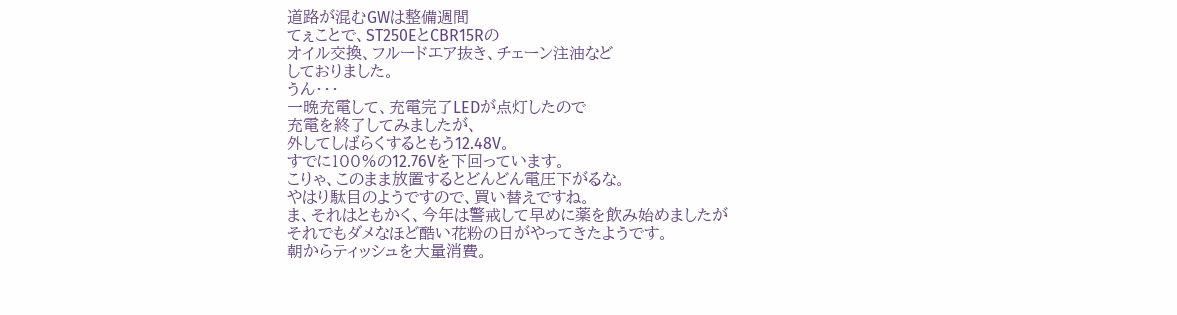道路が混むGWは整備週間
てぇことで、ST250EとCBR15Rの
オイル交換、フルードエア抜き、チェーン注油など
しておりました。
うん・・・
一晩充電して、充電完了LEDが点灯したので
充電を終了してみましたが、
外してしばらくするともう12.48V。
すでに100%の12.76Vを下回っています。
こりゃ、このまま放置するとどんどん電圧下がるな。
やはり駄目のようですので、買い替えですね。
ま、それはともかく、今年は警戒して早めに薬を飲み始めましたが
それでもダメなほど酷い花粉の日がやってきたようです。
朝からティッシュを大量消費。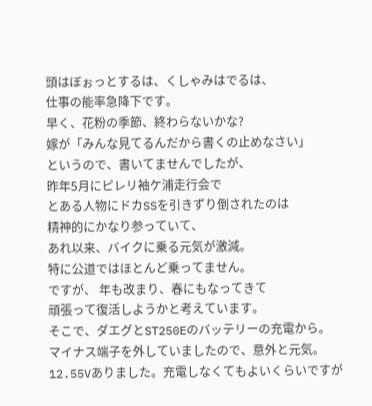頭はぼぉっとするは、くしゃみはでるは、
仕事の能率急降下です。
早く、花粉の季節、終わらないかな?
嫁が「みんな見てるんだから書くの止めなさい」
というので、書いてませんでしたが、
昨年5月にピレリ袖ケ浦走行会で
とある人物にドカSSを引きずり倒されたのは
精神的にかなり参っていて、
あれ以来、バイクに乗る元気が激減。
特に公道ではほとんど乗ってません。
ですが、 年も改まり、春にもなってきて
頑張って復活しようかと考えています。
そこで、ダエグとST250Eのバッテリーの充電から。
マイナス端子を外していましたので、意外と元気。
12.55Vありました。充電しなくてもよいくらいですが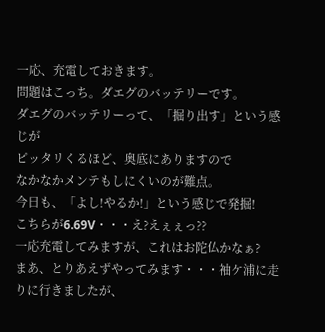一応、充電しておきます。
問題はこっち。ダエグのバッテリーです。
ダエグのバッテリーって、「掘り出す」という感じが
ピッタリくるほど、奥底にありますので
なかなかメンテもしにくいのが難点。
今日も、「よし!やるか!」という感じで発掘!
こちらが6.69V・・・え?えぇぇっ??
一応充電してみますが、これはお陀仏かなぁ?
まあ、とりあえずやってみます・・・袖ケ浦に走りに行きましたが、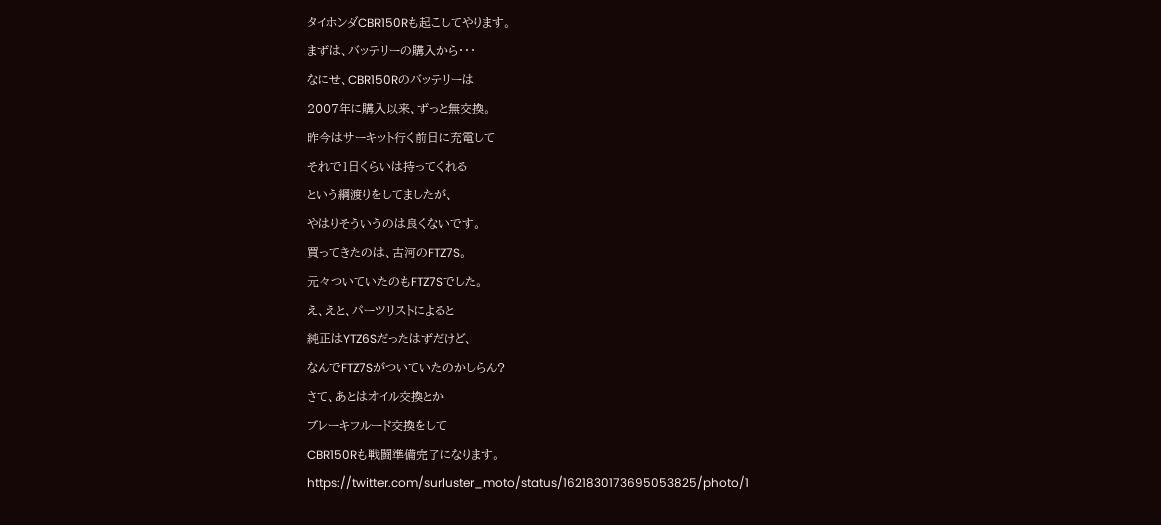タイホンダCBR150Rも起こしてやります。
まずは、バッテリーの購入から・・・
なにせ、CBR150Rのバッテリーは
2007年に購入以来、ずっと無交換。
昨今はサーキット行く前日に充電して
それで1日くらいは持ってくれる
という綱渡りをしてましたが、
やはりそういうのは良くないです。
買ってきたのは、古河のFTZ7S。
元々ついていたのもFTZ7Sでした。
え、えと、パーツリストによると
純正はYTZ6Sだったはずだけど、
なんでFTZ7Sがついていたのかしらん?
さて、あとはオイル交換とか
ブレーキフルード交換をして
CBR150Rも戦闘準備完了になります。
https://twitter.com/surluster_moto/status/1621830173695053825/photo/1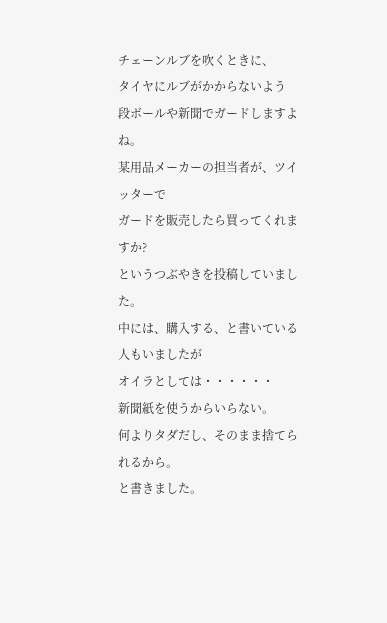チェーンルブを吹くときに、
タイヤにルブがかからないよう
段ボールや新聞でガードしますよね。
某用品メーカーの担当者が、ツイッターで
ガードを販売したら買ってくれますか?
というつぶやきを投稿していました。
中には、購入する、と書いている人もいましたが
オイラとしては・・・・・・
新聞紙を使うからいらない。
何よりタダだし、そのまま捨てられるから。
と書きました。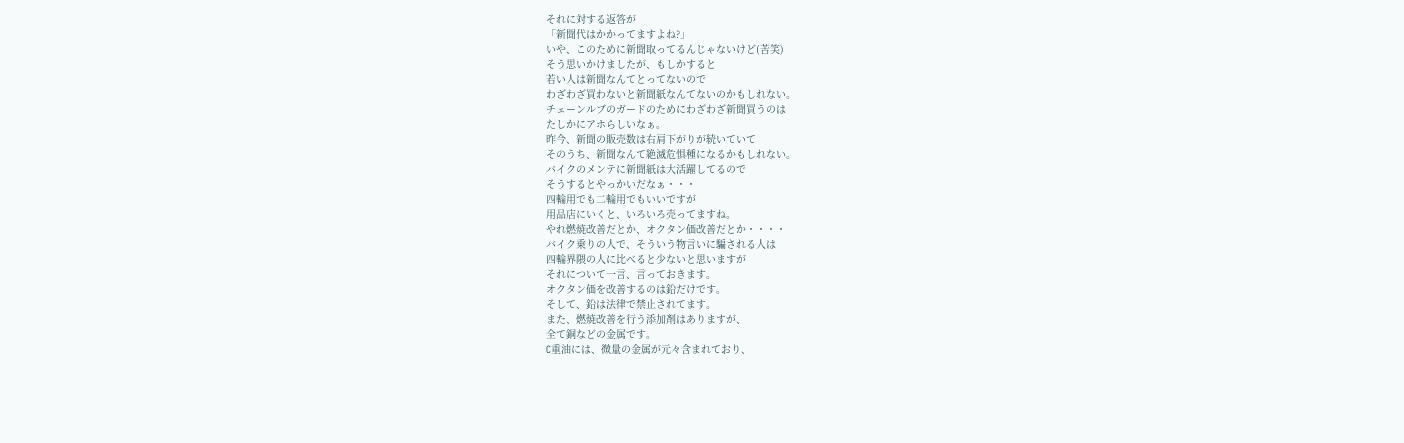それに対する返答が
「新聞代はかかってますよね?」
いや、このために新聞取ってるんじゃないけど(苦笑)
そう思いかけましたが、もしかすると
若い人は新聞なんてとってないので
わざわざ買わないと新聞紙なんてないのかもしれない。
チェーンルブのガードのためにわざわざ新聞買うのは
たしかにアホらしいなぁ。
昨今、新聞の販売数は右肩下がりが続いていて
そのうち、新聞なんて絶滅危惧種になるかもしれない。
バイクのメンテに新聞紙は大活躍してるので
そうするとやっかいだなぁ・・・
四輪用でも二輪用でもいいですが
用品店にいくと、いろいろ売ってますね。
やれ燃焼改善だとか、オクタン価改善だとか・・・・
バイク乗りの人で、そういう物言いに騙される人は
四輪界隈の人に比べると少ないと思いますが
それについて一言、言っておきます。
オクタン価を改善するのは鉛だけです。
そして、鉛は法律で禁止されてます。
また、燃焼改善を行う添加剤はありますが、
全て銅などの金属です。
C重油には、微量の金属が元々含まれており、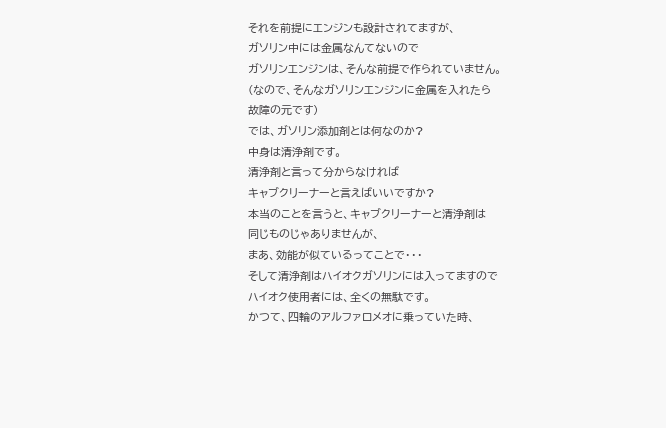それを前提にエンジンも設計されてますが、
ガソリン中には金属なんてないので
ガソリンエンジンは、そんな前提で作られていません。
(なので、そんなガソリンエンジンに金属を入れたら
故障の元です)
では、ガソリン添加剤とは何なのか?
中身は清浄剤です。
清浄剤と言って分からなければ
キャブクリーナーと言えばいいですか?
本当のことを言うと、キャブクリーナーと清浄剤は
同じものじゃありませんが、
まあ、効能が似ているってことで・・・
そして清浄剤はハイオクガソリンには入ってますので
ハイオク使用者には、全くの無駄です。
かつて、四輪のアルファロメオに乗っていた時、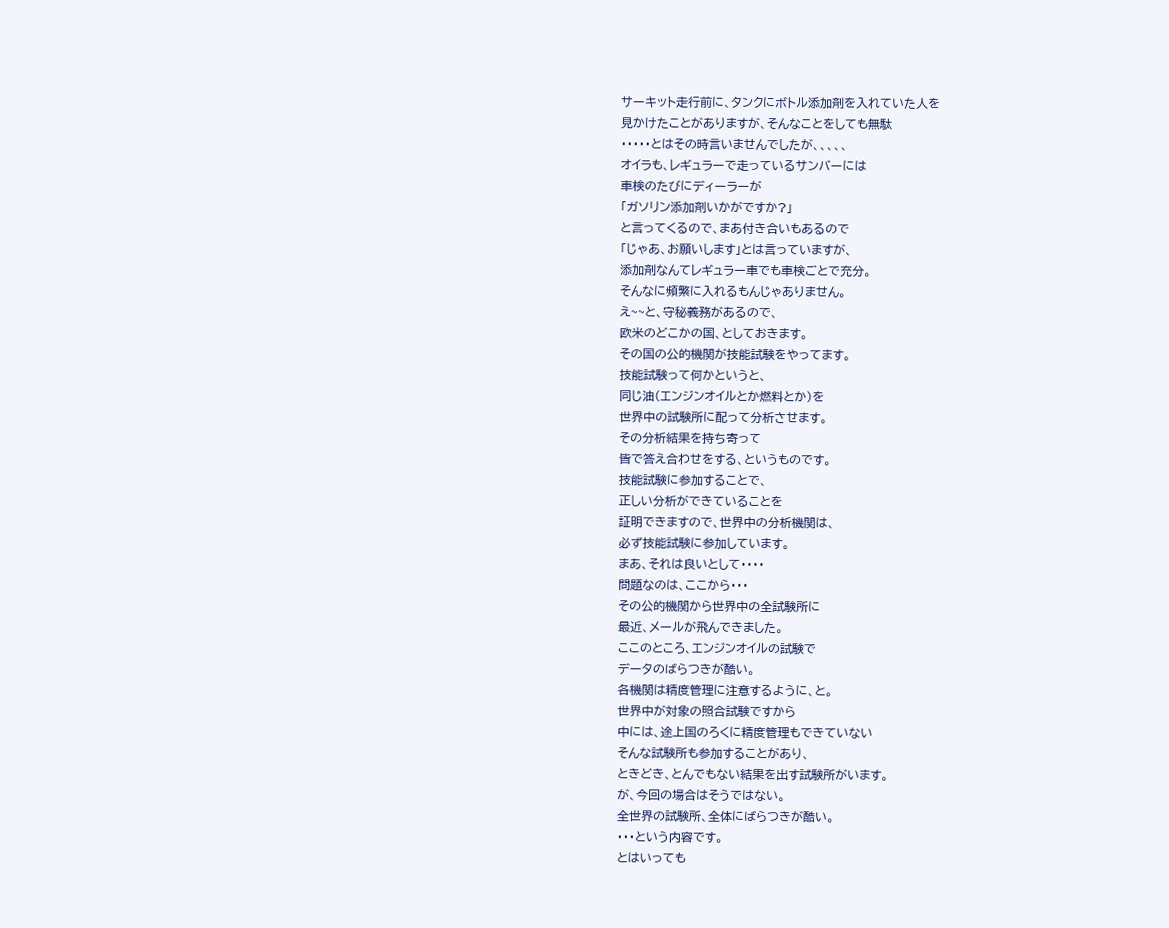サーキット走行前に、タンクにボトル添加剤を入れていた人を
見かけたことがありますが、そんなことをしても無駄
・・・・・とはその時言いませんでしたが、、、、、
オイラも、レギュラーで走っているサンバーには
車検のたびにディーラーが
「ガソリン添加剤いかがですか?」
と言ってくるので、まあ付き合いもあるので
「じゃあ、お願いします」とは言っていますが、
添加剤なんてレギュラー車でも車検ごとで充分。
そんなに頻繁に入れるもんじゃありません。
え~~と、守秘義務があるので、
欧米のどこかの国、としておきます。
その国の公的機関が技能試験をやってます。
技能試験って何かというと、
同じ油(エンジンオイルとか燃料とか)を
世界中の試験所に配って分析させます。
その分析結果を持ち寄って
皆で答え合わせをする、というものです。
技能試験に参加することで、
正しい分析ができていることを
証明できますので、世界中の分析機関は、
必ず技能試験に参加しています。
まあ、それは良いとして・・・・
問題なのは、ここから・・・
その公的機関から世界中の全試験所に
最近、メールが飛んできました。
ここのところ、エンジンオイルの試験で
データのばらつきが酷い。
各機関は精度管理に注意するように、と。
世界中が対象の照合試験ですから
中には、途上国のろくに精度管理もできていない
そんな試験所も参加することがあり、
ときどき、とんでもない結果を出す試験所がいます。
が、今回の場合はそうではない。
全世界の試験所、全体にばらつきが酷い。
・・・という内容です。
とはいっても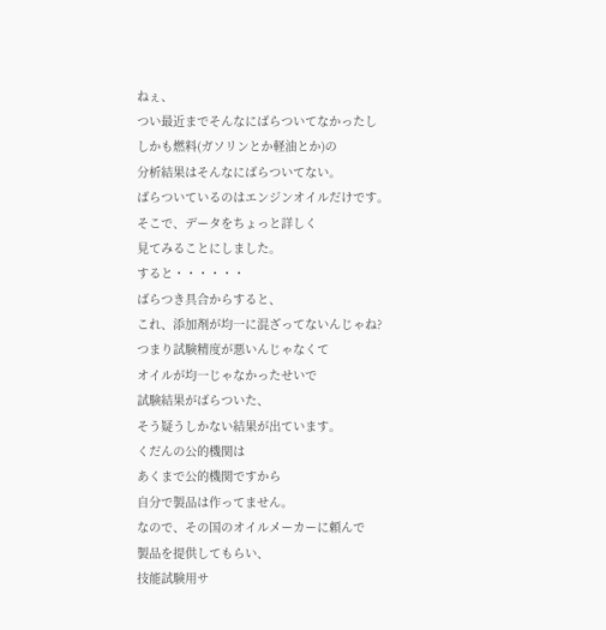ねぇ、
つい最近までそんなにばらついてなかったし
しかも燃料(ガソリンとか軽油とか)の
分析結果はそんなにばらついてない。
ばらついているのはエンジンオイルだけです。
そこで、データをちょっと詳しく
見てみることにしました。
すると・・・・・・
ばらつき具合からすると、
これ、添加剤が均一に混ざってないんじゃね?
つまり試験精度が悪いんじゃなくて
オイルが均一じゃなかったせいで
試験結果がばらついた、
そう疑うしかない結果が出ています。
くだんの公的機関は
あくまで公的機関ですから
自分で製品は作ってません。
なので、その国のオイルメーカーに頼んで
製品を提供してもらい、
技能試験用サ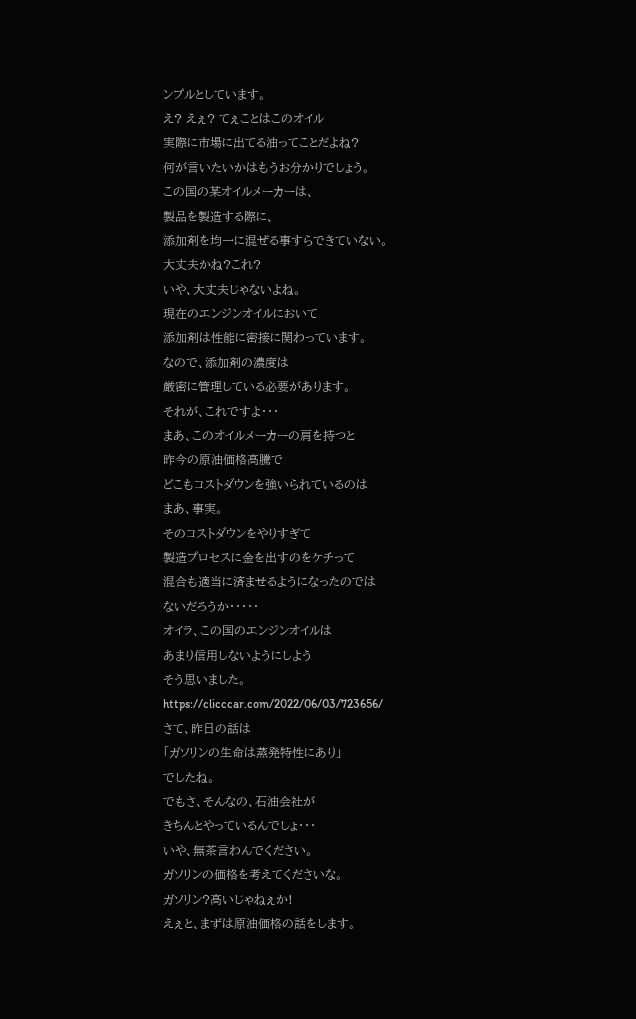ンプルとしています。
え? えぇ? てぇことはこのオイル
実際に市場に出てる油ってことだよね?
何が言いたいかはもうお分かりでしょう。
この国の某オイルメーカーは、
製品を製造する際に、
添加剤を均一に混ぜる事すらできていない。
大丈夫かね?これ?
いや、大丈夫じゃないよね。
現在のエンジンオイルにおいて
添加剤は性能に密接に関わっています。
なので、添加剤の濃度は
厳密に管理している必要があります。
それが、これですよ・・・
まあ、このオイルメーカーの肩を持つと
昨今の原油価格高騰で
どこもコストダウンを強いられているのは
まあ、事実。
そのコストダウンをやりすぎて
製造プロセスに金を出すのをケチって
混合も適当に済ませるようになったのでは
ないだろうか・・・・・
オイラ、この国のエンジンオイルは
あまり信用しないようにしよう
そう思いました。
https://clicccar.com/2022/06/03/723656/
さて、昨日の話は
「ガソリンの生命は蒸発特性にあり」
でしたね。
でもさ、そんなの、石油会社が
きちんとやっているんでしょ・・・
いや、無茶言わんでください。
ガソリンの価格を考えてくださいな。
ガソリン?高いじゃねぇか!
えぇと、まずは原油価格の話をします。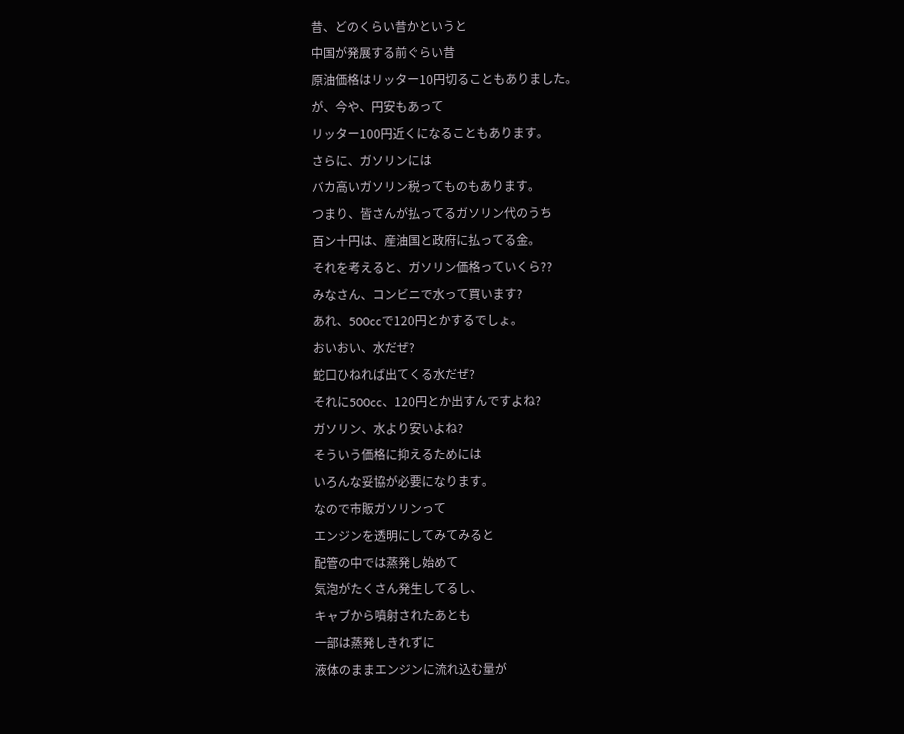昔、どのくらい昔かというと
中国が発展する前ぐらい昔
原油価格はリッター10円切ることもありました。
が、今や、円安もあって
リッター100円近くになることもあります。
さらに、ガソリンには
バカ高いガソリン税ってものもあります。
つまり、皆さんが払ってるガソリン代のうち
百ン十円は、産油国と政府に払ってる金。
それを考えると、ガソリン価格っていくら??
みなさん、コンビニで水って買います?
あれ、500ccで120円とかするでしょ。
おいおい、水だぜ?
蛇口ひねれば出てくる水だぜ?
それに500cc、120円とか出すんですよね?
ガソリン、水より安いよね?
そういう価格に抑えるためには
いろんな妥協が必要になります。
なので市販ガソリンって
エンジンを透明にしてみてみると
配管の中では蒸発し始めて
気泡がたくさん発生してるし、
キャブから噴射されたあとも
一部は蒸発しきれずに
液体のままエンジンに流れ込む量が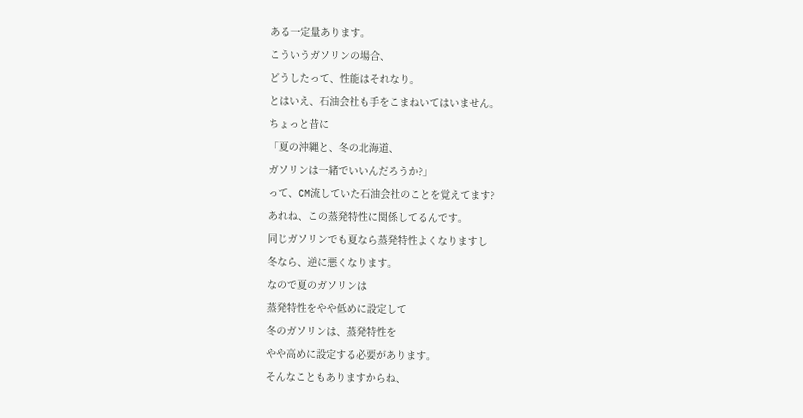ある一定量あります。
こういうガソリンの場合、
どうしたって、性能はそれなり。
とはいえ、石油会社も手をこまねいてはいません。
ちょっと昔に
「夏の沖縄と、冬の北海道、
ガソリンは一緒でいいんだろうか?」
って、CM流していた石油会社のことを覚えてます?
あれね、この蒸発特性に関係してるんです。
同じガソリンでも夏なら蒸発特性よくなりますし
冬なら、逆に悪くなります。
なので夏のガソリンは
蒸発特性をやや低めに設定して
冬のガソリンは、蒸発特性を
やや高めに設定する必要があります。
そんなこともありますからね、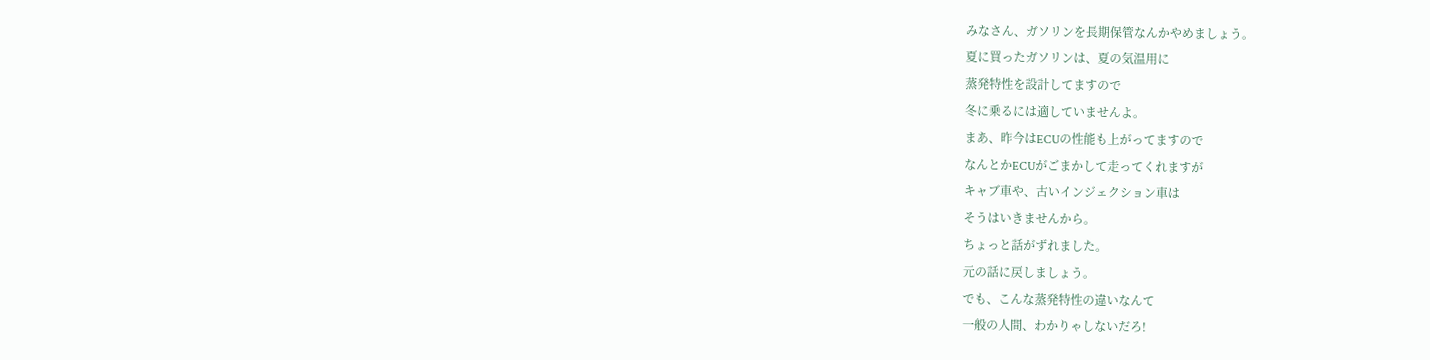みなさん、ガソリンを長期保管なんかやめましょう。
夏に買ったガソリンは、夏の気温用に
蒸発特性を設計してますので
冬に乗るには適していませんよ。
まあ、昨今はECUの性能も上がってますので
なんとかECUがごまかして走ってくれますが
キャブ車や、古いインジェクション車は
そうはいきませんから。
ちょっと話がずれました。
元の話に戻しましょう。
でも、こんな蒸発特性の違いなんて
一般の人間、わかりゃしないだろ!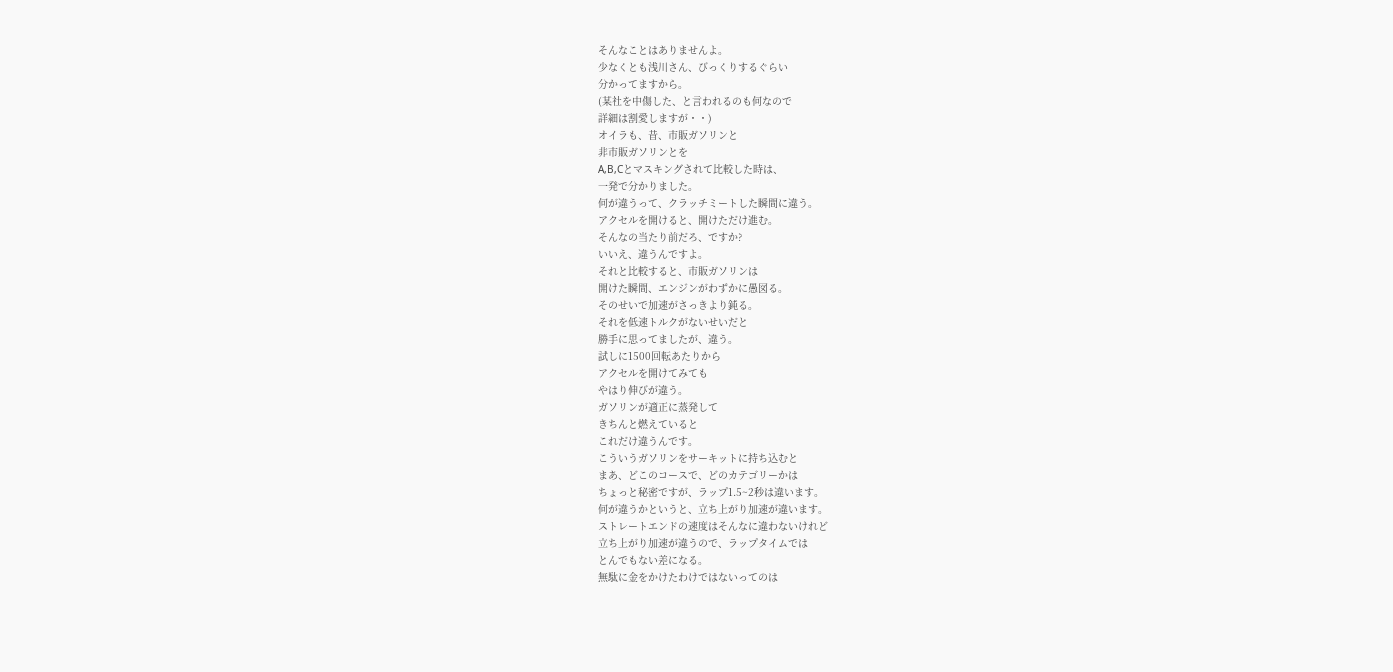そんなことはありませんよ。
少なくとも浅川さん、びっくりするぐらい
分かってますから。
(某社を中傷した、と言われるのも何なので
詳細は割愛しますが・・)
オイラも、昔、市販ガソリンと
非市販ガソリンとを
A,B,Cとマスキングされて比較した時は、
一発で分かりました。
何が違うって、クラッチミートした瞬間に違う。
アクセルを開けると、開けただけ進む。
そんなの当たり前だろ、ですか?
いいえ、違うんですよ。
それと比較すると、市販ガソリンは
開けた瞬間、エンジンがわずかに愚図る。
そのせいで加速がさっきより鈍る。
それを低速トルクがないせいだと
勝手に思ってましたが、違う。
試しに1500回転あたりから
アクセルを開けてみても
やはり伸びが違う。
ガソリンが適正に蒸発して
きちんと燃えていると
これだけ違うんです。
こういうガソリンをサーキットに持ち込むと
まあ、どこのコースで、どのカテゴリーかは
ちょっと秘密ですが、ラップ1.5~2秒は違います。
何が違うかというと、立ち上がり加速が違います。
ストレートエンドの速度はそんなに違わないけれど
立ち上がり加速が違うので、ラップタイムでは
とんでもない差になる。
無駄に金をかけたわけではないってのは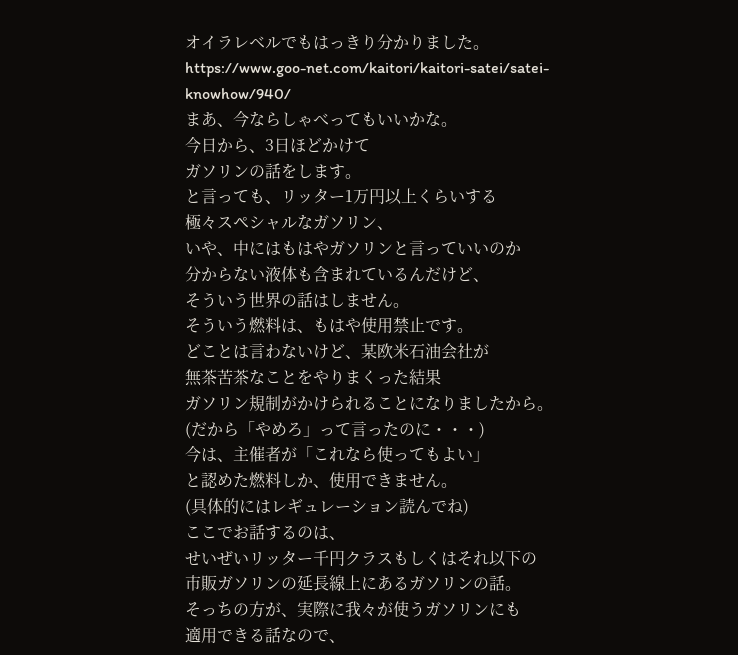オイラレベルでもはっきり分かりました。
https://www.goo-net.com/kaitori/kaitori-satei/satei-knowhow/940/
まあ、今ならしゃべってもいいかな。
今日から、3日ほどかけて
ガソリンの話をします。
と言っても、リッター1万円以上くらいする
極々スペシャルなガソリン、
いや、中にはもはやガソリンと言っていいのか
分からない液体も含まれているんだけど、
そういう世界の話はしません。
そういう燃料は、もはや使用禁止です。
どことは言わないけど、某欧米石油会社が
無茶苦茶なことをやりまくった結果
ガソリン規制がかけられることになりましたから。
(だから「やめろ」って言ったのに・・・)
今は、主催者が「これなら使ってもよい」
と認めた燃料しか、使用できません。
(具体的にはレギュレーション読んでね)
ここでお話するのは、
せいぜいリッター千円クラスもしくはそれ以下の
市販ガソリンの延長線上にあるガソリンの話。
そっちの方が、実際に我々が使うガソリンにも
適用できる話なので、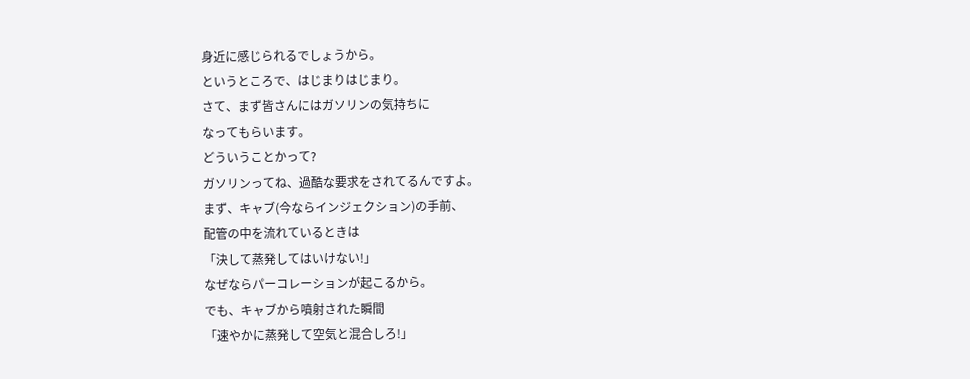身近に感じられるでしょうから。
というところで、はじまりはじまり。
さて、まず皆さんにはガソリンの気持ちに
なってもらいます。
どういうことかって?
ガソリンってね、過酷な要求をされてるんですよ。
まず、キャブ(今ならインジェクション)の手前、
配管の中を流れているときは
「決して蒸発してはいけない!」
なぜならパーコレーションが起こるから。
でも、キャブから噴射された瞬間
「速やかに蒸発して空気と混合しろ!」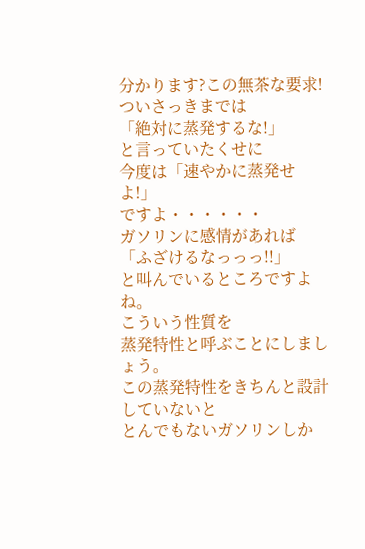分かります?この無茶な要求!
ついさっきまでは
「絶対に蒸発するな!」
と言っていたくせに
今度は「速やかに蒸発せよ!」
ですよ・・・・・・
ガソリンに感情があれば
「ふざけるなっっっ!!」
と叫んでいるところですよね。
こういう性質を
蒸発特性と呼ぶことにしましょう。
この蒸発特性をきちんと設計していないと
とんでもないガソリンしか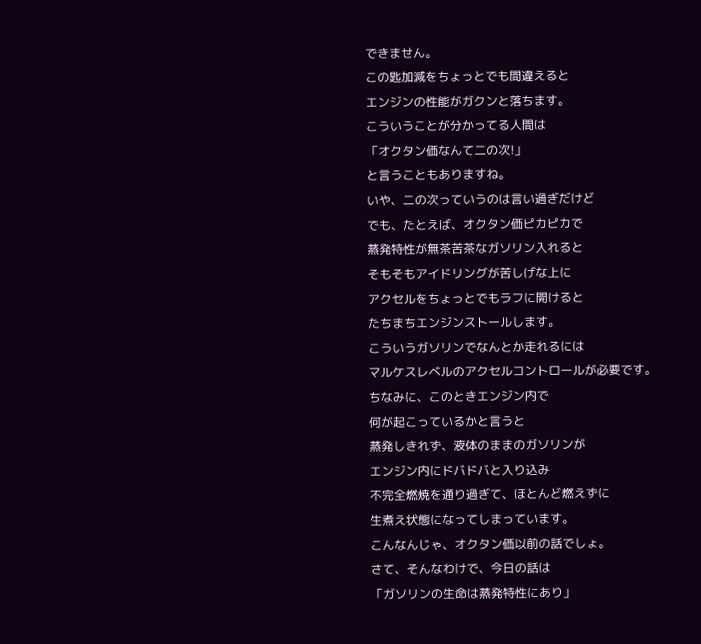できません。
この匙加減をちょっとでも間違えると
エンジンの性能がガクンと落ちます。
こういうことが分かってる人間は
「オクタン価なんて二の次!」
と言うこともありますね。
いや、二の次っていうのは言い過ぎだけど
でも、たとえば、オクタン価ピカピカで
蒸発特性が無茶苦茶なガソリン入れると
そもそもアイドリングが苦しげな上に
アクセルをちょっとでもラフに開けると
たちまちエンジンストールします。
こういうガソリンでなんとか走れるには
マルケスレベルのアクセルコントロールが必要です。
ちなみに、このときエンジン内で
何が起こっているかと言うと
蒸発しきれず、液体のままのガソリンが
エンジン内にドバドバと入り込み
不完全燃焼を通り過ぎて、ほとんど燃えずに
生煮え状態になってしまっています。
こんなんじゃ、オクタン価以前の話でしょ。
さて、そんなわけで、今日の話は
「ガソリンの生命は蒸発特性にあり」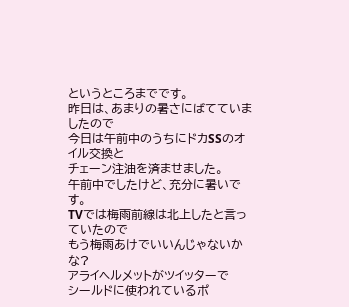というところまでです。
昨日は、あまりの暑さにばてていましたので
今日は午前中のうちにドカSSのオイル交換と
チェーン注油を済ませました。
午前中でしたけど、充分に暑いです。
TVでは梅雨前線は北上したと言っていたので
もう梅雨あけでいいんじゃないかな?
アライヘルメットがツイッターで
シールドに使われているポ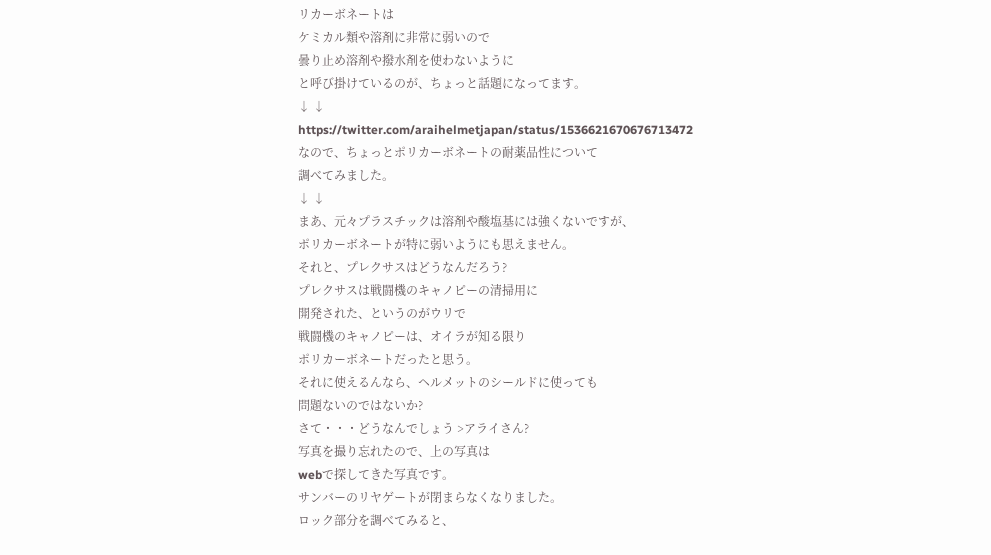リカーボネートは
ケミカル類や溶剤に非常に弱いので
曇り止め溶剤や撥水剤を使わないように
と呼び掛けているのが、ちょっと話題になってます。
↓ ↓
https://twitter.com/araihelmetjapan/status/1536621670676713472
なので、ちょっとポリカーボネートの耐薬品性について
調べてみました。
↓ ↓
まあ、元々プラスチックは溶剤や酸塩基には強くないですが、
ポリカーボネートが特に弱いようにも思えません。
それと、プレクサスはどうなんだろう?
プレクサスは戦闘機のキャノピーの清掃用に
開発された、というのがウリで
戦闘機のキャノピーは、オイラが知る限り
ポリカーボネートだったと思う。
それに使えるんなら、ヘルメットのシールドに使っても
問題ないのではないか?
さて・・・どうなんでしょう >アライさん?
写真を撮り忘れたので、上の写真は
webで探してきた写真です。
サンバーのリヤゲートが閉まらなくなりました。
ロック部分を調べてみると、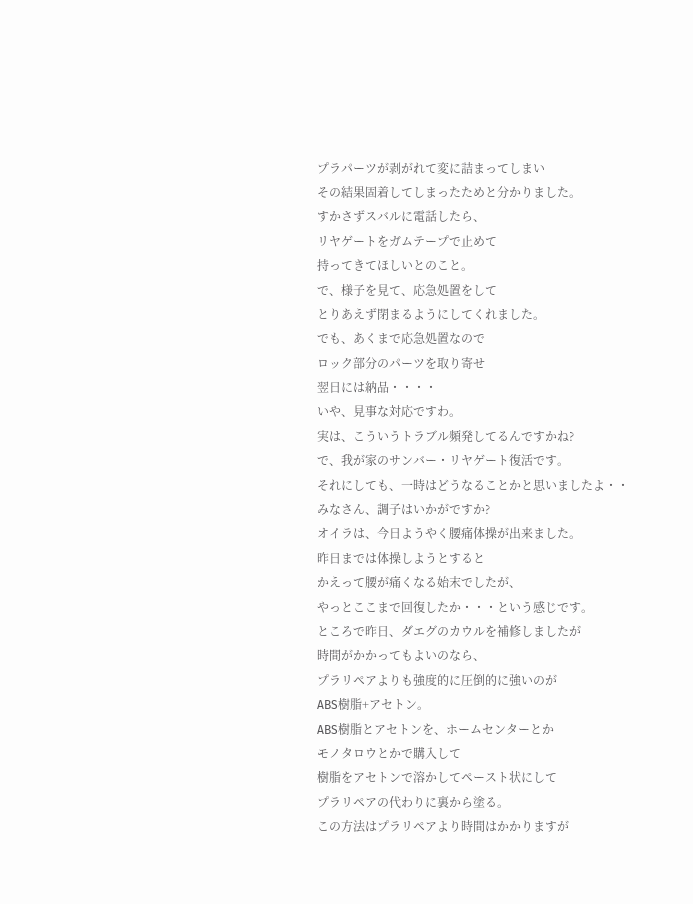プラパーツが剥がれて変に詰まってしまい
その結果固着してしまったためと分かりました。
すかさずスバルに電話したら、
リヤゲートをガムテープで止めて
持ってきてほしいとのこと。
で、様子を見て、応急処置をして
とりあえず閉まるようにしてくれました。
でも、あくまで応急処置なので
ロック部分のパーツを取り寄せ
翌日には納品・・・・
いや、見事な対応ですわ。
実は、こういうトラブル頻発してるんですかね?
で、我が家のサンバー・リヤゲート復活です。
それにしても、一時はどうなることかと思いましたよ・・
みなさん、調子はいかがですか?
オイラは、今日ようやく腰痛体操が出来ました。
昨日までは体操しようとすると
かえって腰が痛くなる始末でしたが、
やっとここまで回復したか・・・という感じです。
ところで昨日、ダエグのカウルを補修しましたが
時間がかかってもよいのなら、
プラリペアよりも強度的に圧倒的に強いのが
ABS樹脂+アセトン。
ABS樹脂とアセトンを、ホームセンターとか
モノタロウとかで購入して
樹脂をアセトンで溶かしてペースト状にして
プラリペアの代わりに裏から塗る。
この方法はプラリペアより時間はかかりますが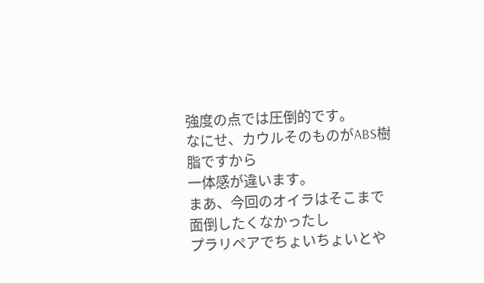強度の点では圧倒的です。
なにせ、カウルそのものがABS樹脂ですから
一体感が違います。
まあ、今回のオイラはそこまで面倒したくなかったし
プラリペアでちょいちょいとや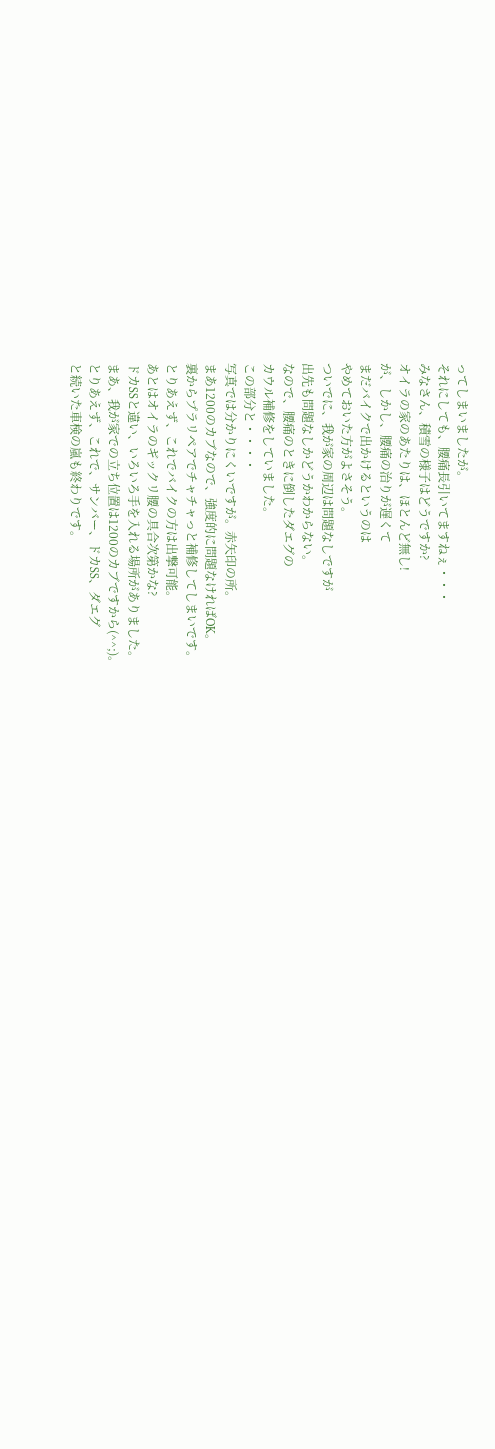ってしまいましたが。
それにしても、腰痛長引いてますねぇ・・・
みなさん、積雪の様子はどうですか?
オイラの家のあたりは、ほとんど無し!
が、しかし、腰痛の治りが遅くて
まだバイクで出かけるというのは
やめておいた方がよさそう。
ついでに、我が家の周辺は問題なしですが
出先も問題なしかどうかわからない。
なので、腰痛のときに倒したダエグの
カウル補修をしていました。
この部分と・・・・
写真では分かりにくいですが。赤矢印の所。
まあ1200のカブなので、強度的に問題なければOK。
裏からプラリペアでチャチャっと補修してしまいです。
とりあえず、これでバイクの方は出撃可能。
あとはオイラのギックリ腰の具合次第かな?
ドカSSと違い、いろいろ手を入れる場所がありました。
まあ、我が家での立ち位置は1200のカブですから(^^;)。
とりあえず、これで、サンバー、ドカSS、ダエグ
と続いた車検の嵐も終わりです。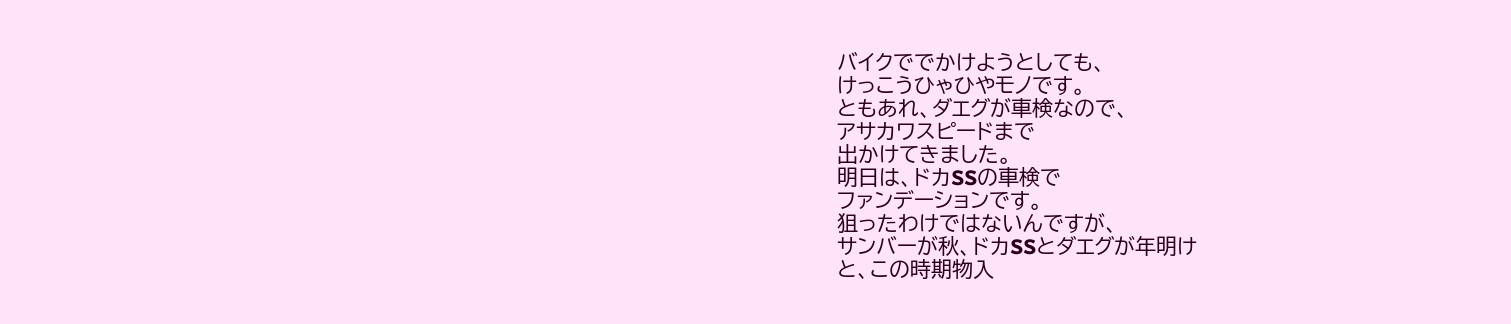バイクででかけようとしても、
けっこうひゃひやモノです。
ともあれ、ダエグが車検なので、
アサカワスピードまで
出かけてきました。
明日は、ドカSSの車検で
ファンデーションです。
狙ったわけではないんですが、
サンバーが秋、ドカSSとダエグが年明け
と、この時期物入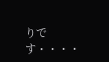りです・・・・